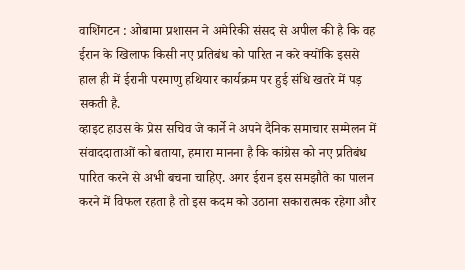वाशिंगटन : ओबामा प्रशासन ने अमेरिकी संसद से अपील की है कि वह ईरान के खिलाफ किसी नए प्रतिबंध को पारित न करे क्योंकि इससे हाल ही में ईरानी परमाणु हथियार कार्यक्रम पर हुई संधि खतरे में पड़ सकती है.
व्हाइट हाउस के प्रेस सचिव जे कार्ने ने अपने दैनिक समाचार सम्मेलन में संवाददाताओं को बताया, हमारा मानना है कि कांग्रेस को नए प्रतिबंध पारित करने से अभी बचना चाहिए. अगर ईरान इस समझौते का पालन करने में विफल रहता है तो इस कदम को उठाना सकारात्मक रहेगा और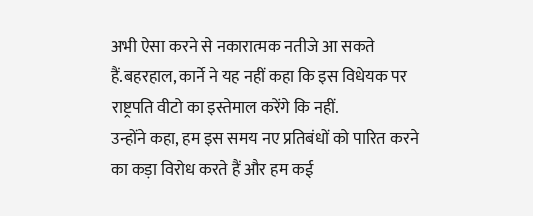अभी ऐसा करने से नकारात्मक नतीजे आ सकते हैं.बहरहाल, कार्ने ने यह नहीं कहा कि इस विधेयक पर राष्ट्रपति वीटो का इस्तेमाल करेंगे कि नहीं.
उन्होंने कहा, हम इस समय नए प्रतिबंधों को पारित करने का कड़ा विरोध करते हैं और हम कई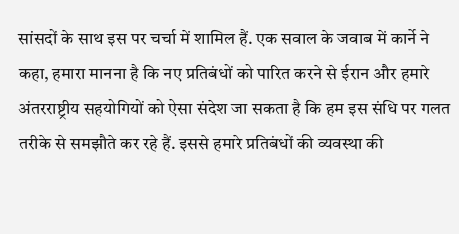सांसदों के साथ इस पर चर्चा में शामिल हैं. एक सवाल के जवाब में कार्ने ने कहा, हमारा मानना है कि नए प्रतिबंधों को पारित करने से ईरान और हमारे अंतरराष्ट्रीय सहयोगियों को ऐसा संदेश जा सकता है कि हम इस संधि पर गलत तरीके से समझौते कर रहे हैं. इससे हमारे प्रतिबंधों की व्यवस्था की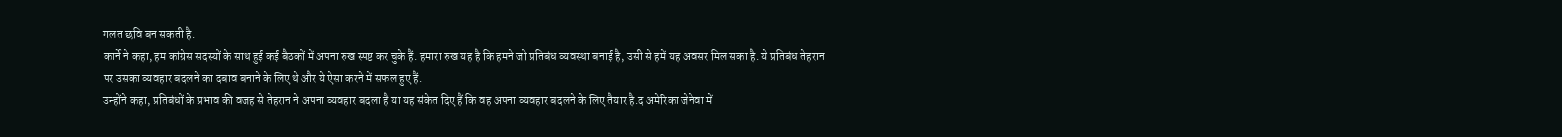गलत छवि बन सकती है.
कार्ने ने कहा, हम कांग्रेस सदस्यों के साथ हुई कई बैठकों में अपना रुख स्पष्ट कर चुके हैं. हमारा रुख यह है कि हमने जो प्रतिबंध व्यवस्था बनाई है, उसी से हमें यह अवसर मिल सका है. ये प्रतिबंध तेहरान पर उसका व्यवहार बदलने का दबाव बनाने के लिए थे और ये ऐसा करने में सफल हुए हैं.
उन्होंने कहा, प्रतिबंधों के प्रभाव की वजह से तेहरान ने अपना व्यवहार बदला है या यह संकेत दिए हैं कि वह अपना व्यवहार बदलने के लिए तैयार है.द अमेरिका जेनेवा में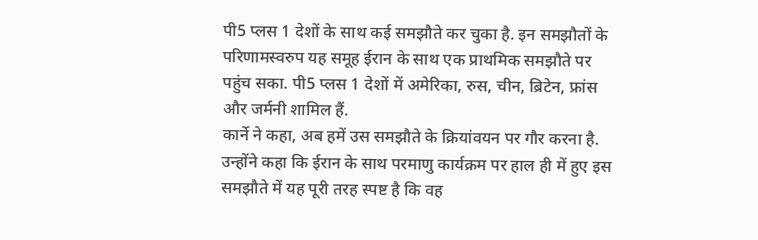पी5 प्लस 1 देशों के साथ कई समझौते कर चुका है. इन समझौतों के परिणामस्वरुप यह समूह ईरान के साथ एक प्राथमिक समझौते पर पहुंच सका. पी5 प्लस 1 देशों में अमेरिका, रुस, चीन, ब्रिटेन, फ्रांस और जर्मनी शामिल हैं.
कार्ने ने कहा, अब हमें उस समझौते के क्रियांवयन पर गौर करना है. उन्होंने कहा कि ईरान के साथ परमाणु कार्यक्रम पर हाल ही में हुए इस समझौते में यह पूरी तरह स्पष्ट है कि वह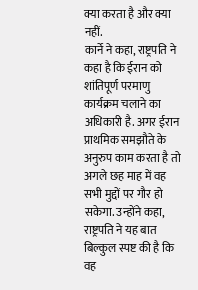क्या करता है और क्या नहीं.
कार्ने ने कहा, राष्ट्रपति ने कहा है कि ईरान को शांतिपूर्ण परमाणु कार्यक्रम चलाने का अधिकारी है. अगर ईरान प्राथमिक समझौते के अनुरुप काम करता है तो अगले छह माह में वह सभी मुद्दों पर गौर हो सकेगा. उन्होंने कहा, राष्ट्रपति ने यह बात बिल्कुल स्पष्ट की है कि वह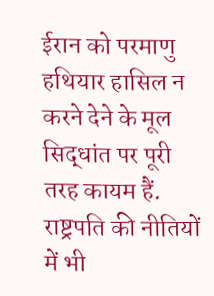ईरान को परमाणु हथियार हासिल न करने देने के मूल सिद्धांत पर पूरी तरह कायम हैं. राष्ट्रपति की नीतियों में भी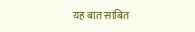यह बात साबित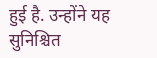हुई है. उन्होंने यह सुनिश्चित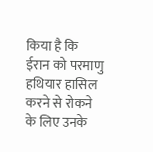किया है कि ईरान को परमाणु हथियार हासिल करने से रोकने के लिए उनके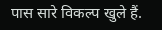पास सारे विकल्प खुले हैं.